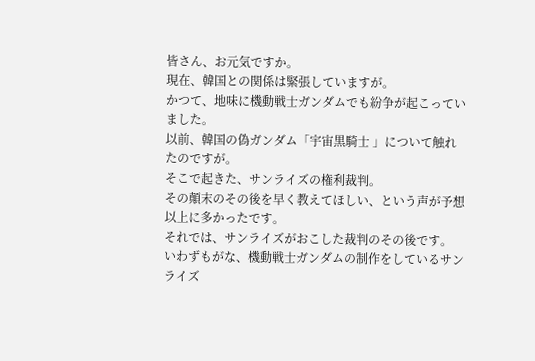皆さん、お元気ですか。
現在、韓国との関係は緊張していますが。
かつて、地味に機動戦士ガンダムでも紛争が起こっていました。
以前、韓国の偽ガンダム「宇宙黒騎士 」について触れたのですが。
そこで起きた、サンライズの権利裁判。
その顛末のその後を早く教えてほしい、という声が予想以上に多かったです。
それでは、サンライズがおこした裁判のその後です。
いわずもがな、機動戦士ガンダムの制作をしているサンライズ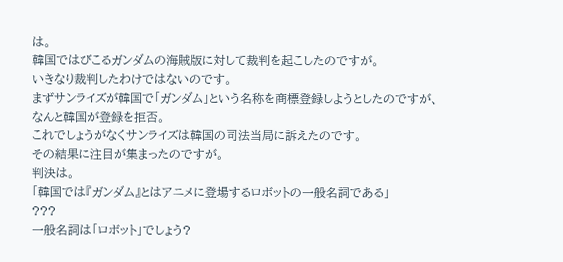は。
韓国ではびこるガンダムの海賊版に対して裁判を起こしたのですが。
いきなり裁判したわけではないのです。
まずサンライズが韓国で「ガンダム」という名称を商標登録しようとしたのですが、なんと韓国が登録を拒否。
これでしょうがなくサンライズは韓国の司法当局に訴えたのです。
その結果に注目が集まったのですが。
判決は。
「韓国では『ガンダム』とはアニメに登場するロボットの一般名詞である」
???
一般名詞は「ロボット」でしょう?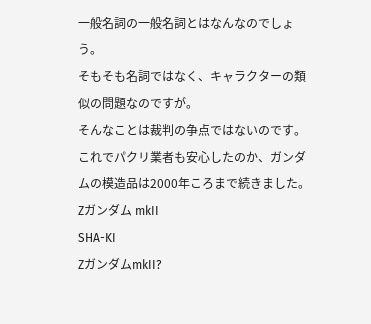一般名詞の一般名詞とはなんなのでしょう。
そもそも名詞ではなく、キャラクターの類似の問題なのですが。
そんなことは裁判の争点ではないのです。
これでパクリ業者も安心したのか、ガンダムの模造品は2000年ころまで続きました。
Zガンダム mkII
SHA-KI
ZガンダムmkII?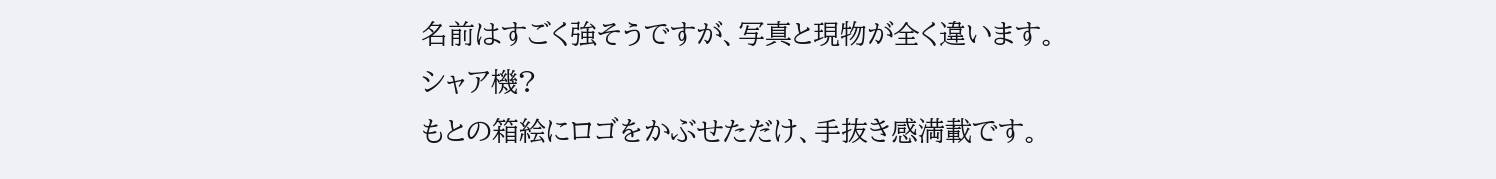名前はすごく強そうですが、写真と現物が全く違います。
シャア機?
もとの箱絵にロゴをかぶせただけ、手抜き感満載です。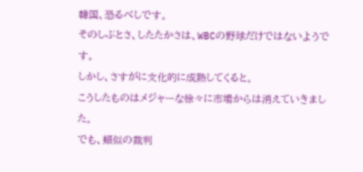韓国、恐るべしです。
そのしぶとさ、したたかさは、WBCの野球だけではないようです。
しかし、さすがに文化的に成熟してくると。
こうしたものはメジャーな徐々に市場からは消えていきました。
でも、類似の裁判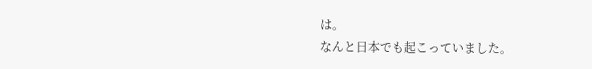は。
なんと日本でも起こっていました。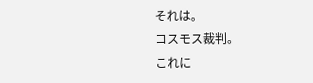それは。
コスモス裁判。
これに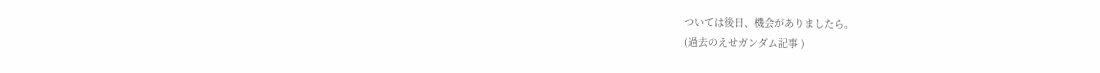ついては後日、機会がありましたら。
(過去のえせガンダム記事 )